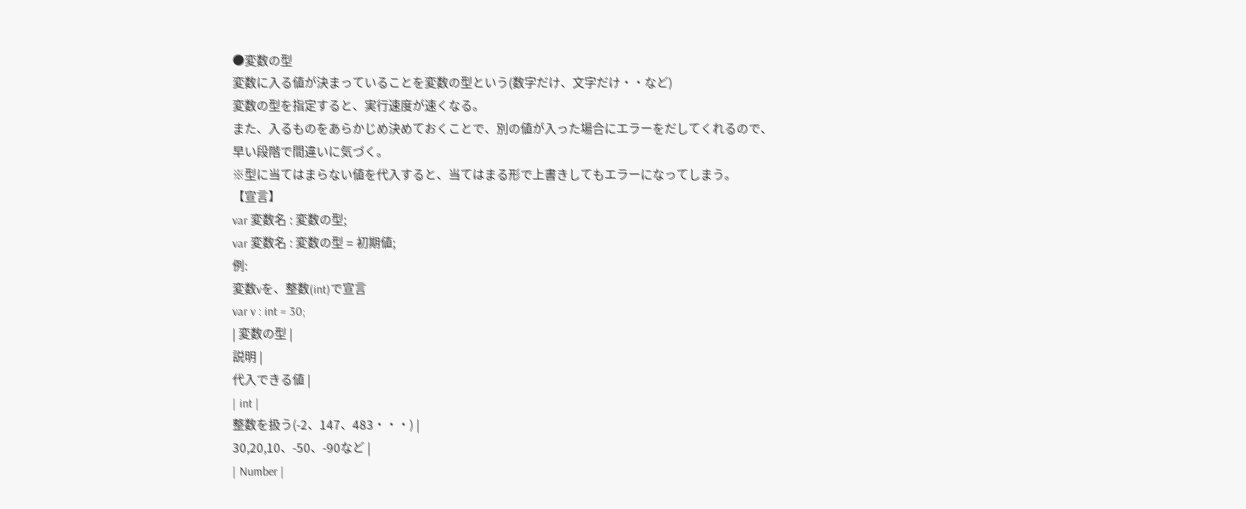●変数の型
変数に入る値が決まっていることを変数の型という(数字だけ、文字だけ・・など)
変数の型を指定すると、実行速度が速くなる。
また、入るものをあらかじめ決めておくことで、別の値が入った場合にエラーをだしてくれるので、
早い段階で間違いに気づく。
※型に当てはまらない値を代入すると、当てはまる形で上書きしてもエラーになってしまう。
【宣言】
var 変数名 : 変数の型;
var 変数名 : 変数の型 = 初期値;
例:
変数vを、整数(int)で宣言
var v : int = 30;
| 変数の型 |
説明 |
代入できる値 |
| int |
整数を扱う(-2、147、483・・・) |
30,20,10、-50、-90など |
| Number |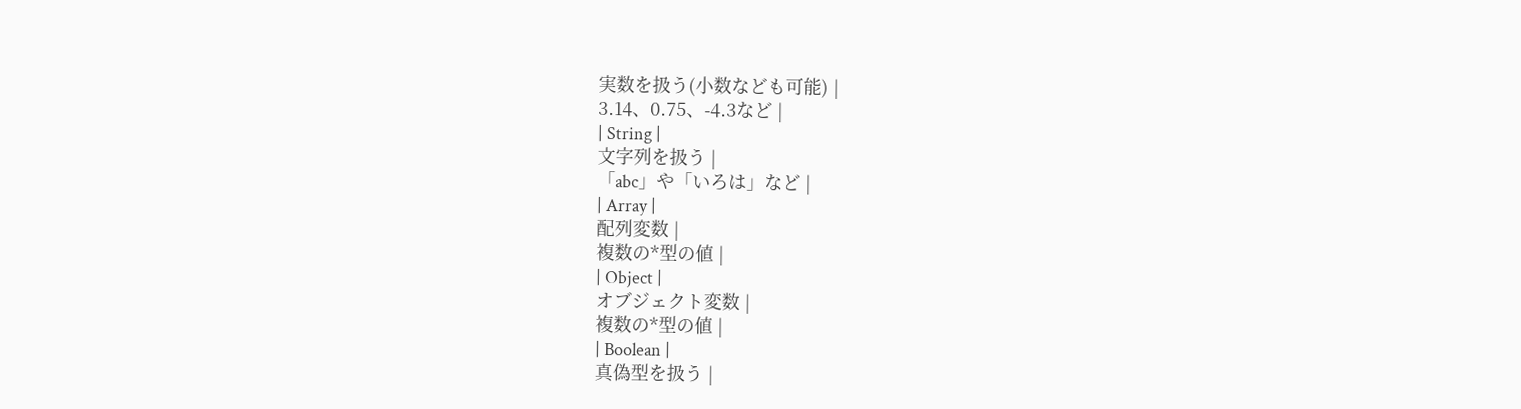実数を扱う(小数なども可能) |
3.14、0.75、-4.3など |
| String |
文字列を扱う |
「abc」や「いろは」など |
| Array |
配列変数 |
複数の*型の値 |
| Object |
オブジェクト変数 |
複数の*型の値 |
| Boolean |
真偽型を扱う |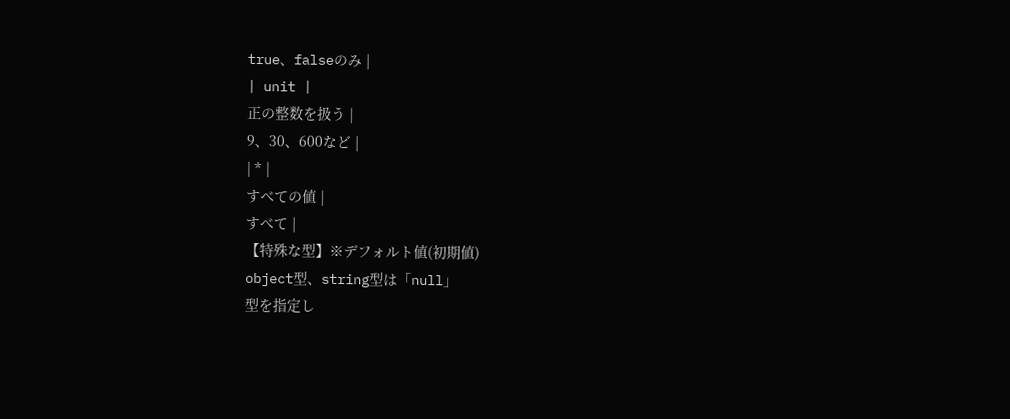true、falseのみ |
| unit |
正の整数を扱う |
9、30、600など |
| * |
すべての値 |
すべて |
【特殊な型】※デフォルト値(初期値)
object型、string型は「null」
型を指定し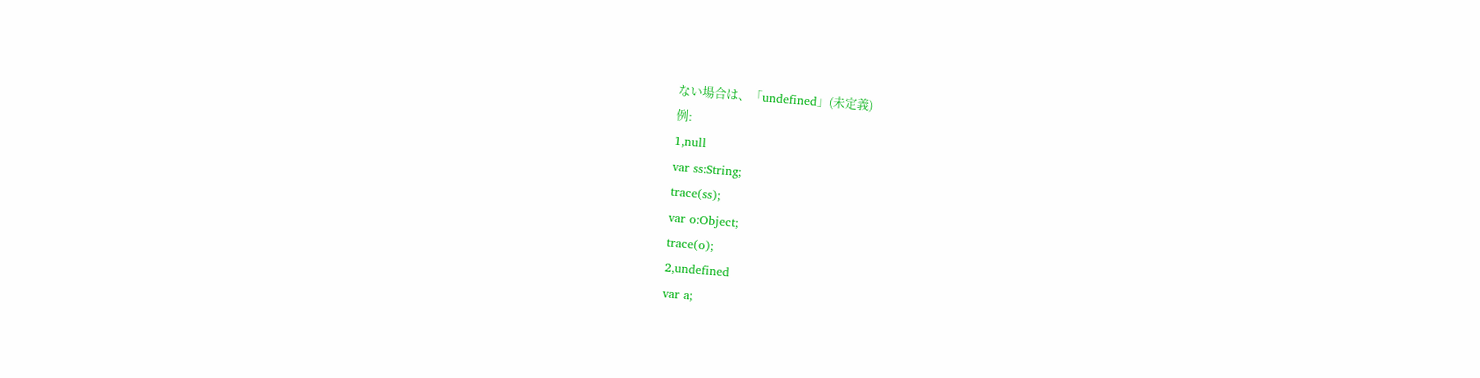ない場合は、「undefined」(未定義)
例:
1,null
var ss:String;
trace(ss);
var o:Object;
trace(o);
2,undefined
var a;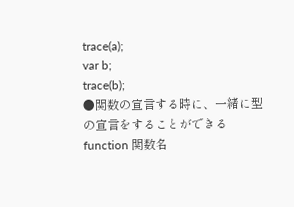trace(a);
var b;
trace(b);
●関数の宣言する時に、一緒に型の宣言をすることができる
function 関数名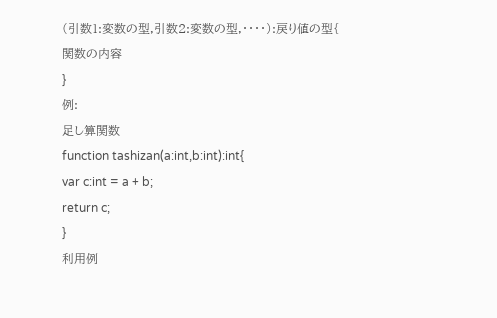(引数1:変数の型,引数2:変数の型,・・・・):戻り値の型{
関数の内容
}
例:
足し算関数
function tashizan(a:int,b:int):int{
var c:int = a + b;
return c;
}
利用例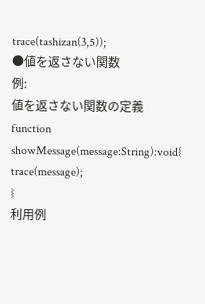trace(tashizan(3,5));
●値を返さない関数
例:
値を返さない関数の定義
function showMessage(message:String):void{
trace(message);
}
利用例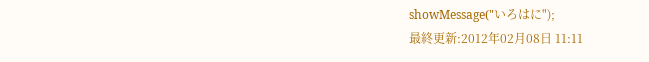showMessage("いろはに");
最終更新:2012年02月08日 11:11